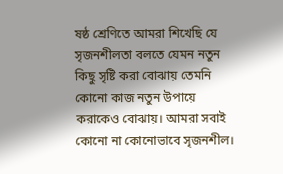ষষ্ঠ শ্রেণিতে আমরা শিখেছি যে সৃজনশীলতা বলতে যেমন নতুন কিছু সৃষ্টি করা বোঝায় তেমনি কোনো কাজ নতুন উপায়ে করাকেও বোঝায়। আমরা সবাই কোনো না কোনোভাবে সৃজনশীল।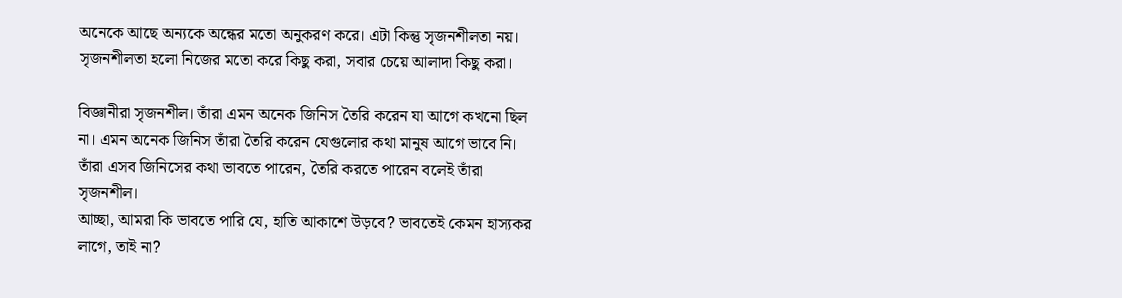অনেকে আছে অন্যকে অন্ধের মতো অনুকরণ করে। এটা কিন্তু সৃজনশীলতা নয়। সৃজনশীলতা হলো নিজের মতো করে কিছু করা, সবার চেয়ে আলাদা কিছু করা।

বিজ্ঞানীরা সৃজনশীল। তাঁরা এমন অনেক জিনিস তৈরি করেন যা আগে কখনো ছিল না। এমন অনেক জিনিস তাঁরা তৈরি করেন যেগুলোর কথা মানুষ আগে ভাবে নি। তাঁরা এসব জিনিসের কথা ভাবতে পারেন, তৈরি করতে পারেন বলেই তাঁরা সৃজনশীল।
আচ্ছা, আমরা কি ভাবতে পারি যে, হাতি আকাশে উড়বে? ভাবতেই কেমন হাস্যকর লাগে, তাই না?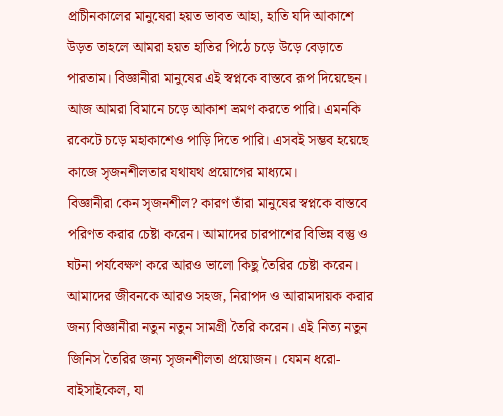প্রাচীনকালের মানুষেরা হয়ত ভাবত আহা, হাতি যদি আকাশে উড়ত তাহলে আমরা হয়ত হাতির পিঠে চড়ে উড়ে বেড়াতে পারতাম। বিজ্ঞানীরা মানুষের এই স্বপ্নকে বাস্তবে রূপ দিয়েছেন। আজ আমরা বিমানে চড়ে আকাশ ভ্রমণ করতে পারি। এমনকি রকেটে চড়ে মহাকাশেও পাড়ি দিতে পারি। এসবই সম্ভব হয়েছে কাজে সৃজনশীলতার যথাযথ প্রয়োগের মাধ্যমে।
বিজ্ঞানীরা কেন সৃজনশীল? কারণ তাঁরা মানুষের স্বপ্নকে বাস্তবে পরিণত করার চেষ্টা করেন। আমাদের চারপাশের বিভিন্ন বস্তু ও ঘটনা পর্যবেক্ষণ করে আরও ভালো কিছু তৈরির চেষ্টা করেন। আমাদের জীবনকে আরও সহজ, নিরাপদ ও আরামদায়ক করার জন্য বিজ্ঞানীরা নতুন নতুন সামগ্রী তৈরি করেন। এই নিত্য নতুন জিনিস তৈরির জন্য সৃজনশীলতা প্রয়োজন। যেমন ধরো-বাইসাইকেল, যা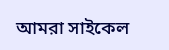আমরা সাইকেল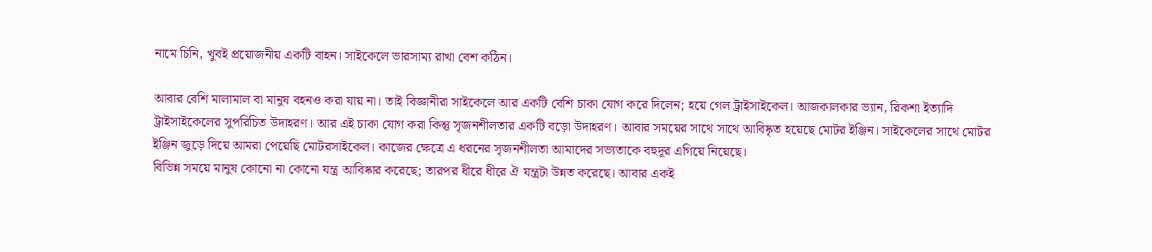নামে চিনি, খুবই প্রয়োজনীয় একটি বাহন। সাইকেলে ভারসাম্য রাখা বেশ কঠিন।

আবার বেশি মালামাল বা মানুষ বহনও করা যায় না। তাই বিজ্ঞানীরা সাইকেলে আর একটি বেশি চাকা যোগ করে দিলেন; হয়ে গেল ট্রাইসাইকেল। আজকালকার ভ্যান, রিকশা ইত্যাদি ট্রাইসাইকেলের সুপরিচিত উদাহরণ। আর এই চাকা যোগ করা কিন্তু সৃজনশীলতার একটি বড়ো উদাহরণ। আবার সময়ের সাথে সাথে আবিষ্কৃত হয়েছে মোটর ইঞ্জিন। সাইকেলের সাথে মোটর ইঞ্জিন জুড়ে দিয়ে আমরা পেয়েছি মোটরসাইকেল। কাজের ক্ষেত্রে এ ধরনের সৃজনশীলতা আমাদের সভ্যতাকে বহুদূর এগিয়ে নিয়েছে।
বিভিন্ন সময়ে মানুষ কোনো না কোনো যন্ত্র আবিষ্কার করেছে; তারপর ধীরে ধীরে ঐ যন্ত্রটা উন্নত করেছে। আবার একই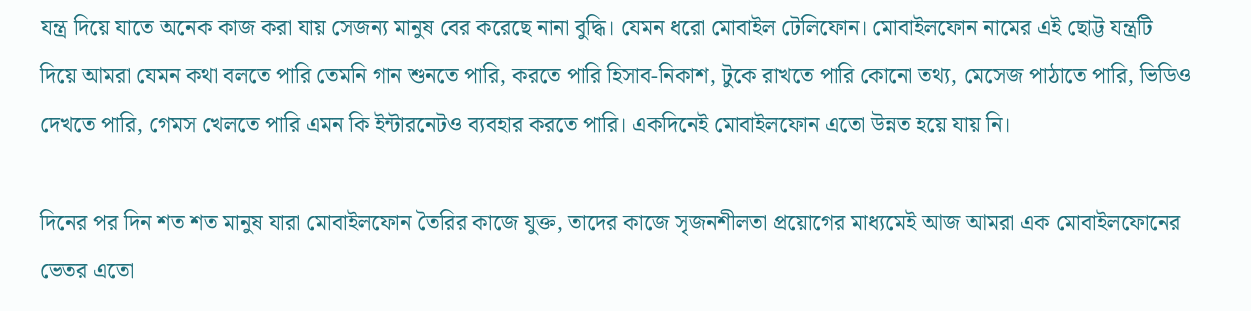যন্ত্র দিয়ে যাতে অনেক কাজ করা যায় সেজন্য মানুষ বের করেছে নানা বুদ্ধি। যেমন ধরো মোবাইল টেলিফোন। মোবাইলফোন নামের এই ছোট্ট যন্ত্রটি দিয়ে আমরা যেমন কথা বলতে পারি তেমনি গান শুনতে পারি, করতে পারি হিসাব-নিকাশ, টুকে রাখতে পারি কোনো তথ্য, মেসেজ পাঠাতে পারি, ভিডিও দেখতে পারি, গেমস খেলতে পারি এমন কি ইন্টারনেটও ব্যবহার করতে পারি। একদিনেই মোবাইলফোন এতো উন্নত হয়ে যায় নি।

দিনের পর দিন শত শত মানুষ যারা মোবাইলফোন তৈরির কাজে যুক্ত, তাদের কাজে সৃজনশীলতা প্রয়োগের মাধ্যমেই আজ আমরা এক মোবাইলফোনের ভেতর এতো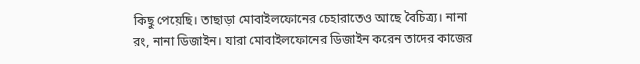কিছু পেয়েছি। তাছাড়া মোবাইলফোনের চেহারাতেও আছে বৈচিত্র্য। নানা রং, নানা ডিজাইন। যারা মোবাইলফোনের ডিজাইন করেন তাদের কাজের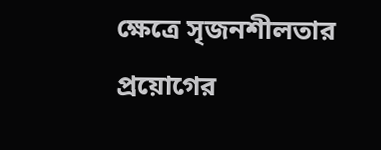ক্ষেত্রে সৃজনশীলতার প্রয়োগের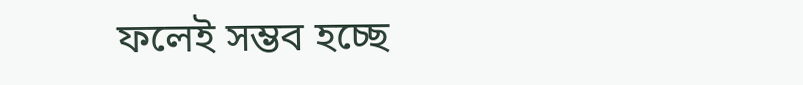ফলেই সম্ভব হচ্ছে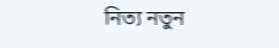নিত্য নতুন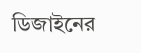ডিজাইনের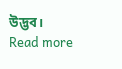উদ্ভব।
Read more